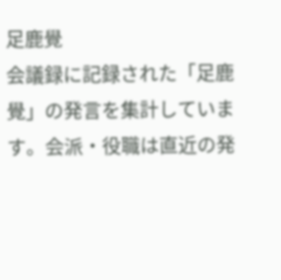足鹿覺
会議録に記録された「足鹿覺」の発言を集計しています。会派・役職は直近の発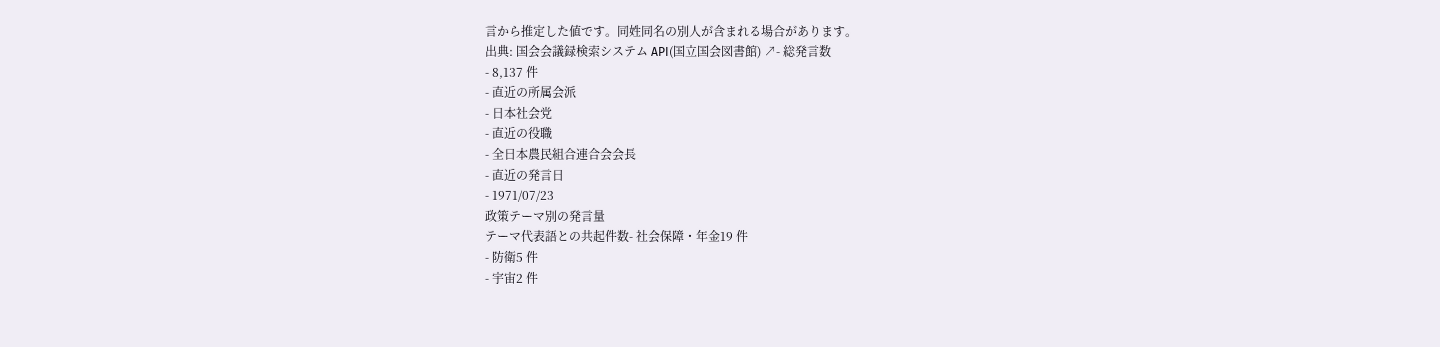言から推定した値です。同姓同名の別人が含まれる場合があります。
出典: 国会会議録検索システム API(国立国会図書館) ↗- 総発言数
- 8,137 件
- 直近の所属会派
- 日本社会党
- 直近の役職
- 全日本農民組合連合会会長
- 直近の発言日
- 1971/07/23
政策テーマ別の発言量
テーマ代表語との共起件数- 社会保障・年金19 件
- 防衛5 件
- 宇宙2 件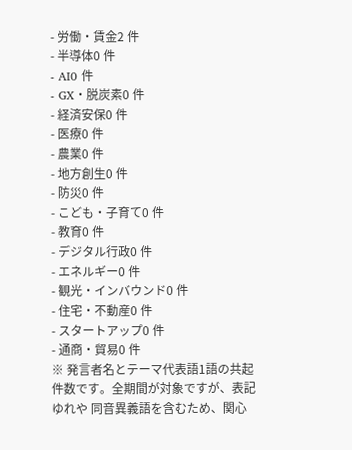- 労働・賃金2 件
- 半導体0 件
- AI0 件
- GX・脱炭素0 件
- 経済安保0 件
- 医療0 件
- 農業0 件
- 地方創生0 件
- 防災0 件
- こども・子育て0 件
- 教育0 件
- デジタル行政0 件
- エネルギー0 件
- 観光・インバウンド0 件
- 住宅・不動産0 件
- スタートアップ0 件
- 通商・貿易0 件
※ 発言者名とテーマ代表語1語の共起件数です。全期間が対象ですが、表記ゆれや 同音異義語を含むため、関心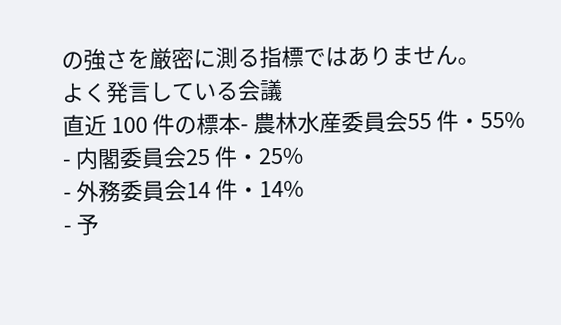の強さを厳密に測る指標ではありません。
よく発言している会議
直近 100 件の標本- 農林水産委員会55 件・55%
- 内閣委員会25 件・25%
- 外務委員会14 件・14%
- 予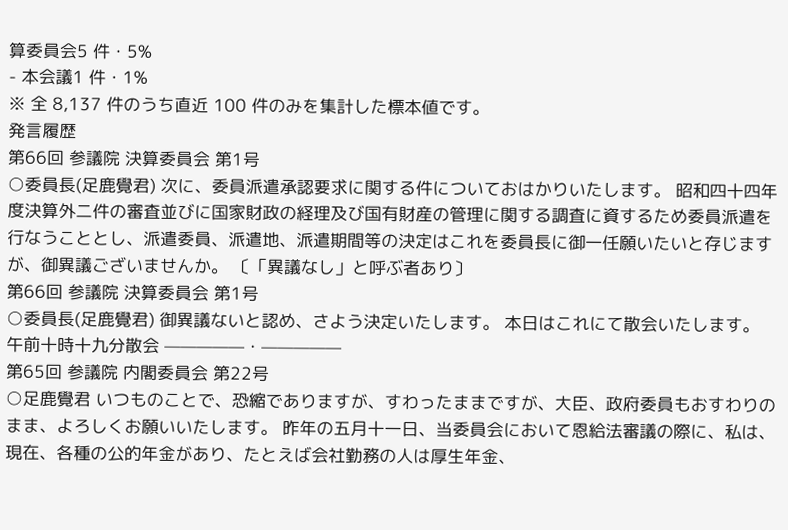算委員会5 件・5%
- 本会議1 件・1%
※ 全 8,137 件のうち直近 100 件のみを集計した標本値です。
発言履歴
第66回 参議院 決算委員会 第1号
○委員長(足鹿覺君) 次に、委員派遣承認要求に関する件についておはかりいたします。 昭和四十四年度決算外二件の審査並びに国家財政の経理及び国有財産の管理に関する調査に資するため委員派遣を行なうこととし、派遣委員、派遣地、派遣期間等の決定はこれを委員長に御一任願いたいと存じますが、御異議ございませんか。 〔「異議なし」と呼ぶ者あり〕
第66回 参議院 決算委員会 第1号
○委員長(足鹿覺君) 御異議ないと認め、さよう決定いたします。 本日はこれにて散会いたします。 午前十時十九分散会 —————・—————
第65回 参議院 内閣委員会 第22号
○足鹿覺君 いつものことで、恐縮でありますが、すわったままですが、大臣、政府委員もおすわりのまま、よろしくお願いいたします。 昨年の五月十一日、当委員会において恩給法審議の際に、私は、現在、各種の公的年金があり、たとえば会社勤務の人は厚生年金、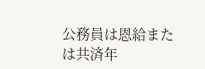公務員は恩給または共済年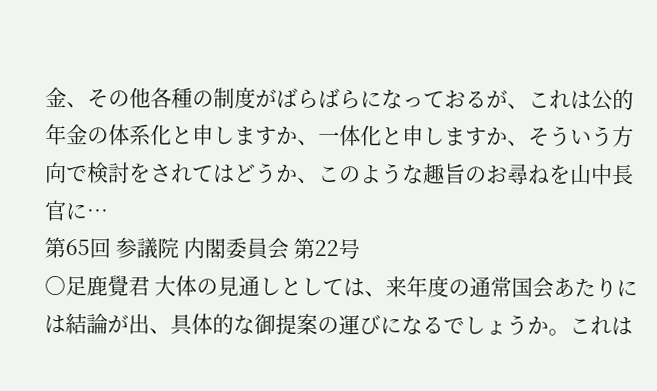金、その他各種の制度がばらばらになっておるが、これは公的年金の体系化と申しますか、一体化と申しますか、そういう方向で検討をされてはどうか、このような趣旨のお尋ねを山中長官に…
第65回 参議院 内閣委員会 第22号
○足鹿覺君 大体の見通しとしては、来年度の通常国会あたりには結論が出、具体的な御提案の運びになるでしょうか。これは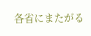各省にまたがる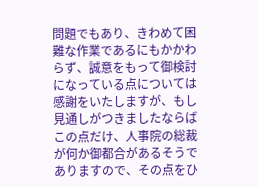問題でもあり、きわめて困難な作業であるにもかかわらず、誠意をもって御検討になっている点については感謝をいたしますが、もし見通しがつきましたならばこの点だけ、人事院の総裁が何か御都合があるそうでありますので、その点をひ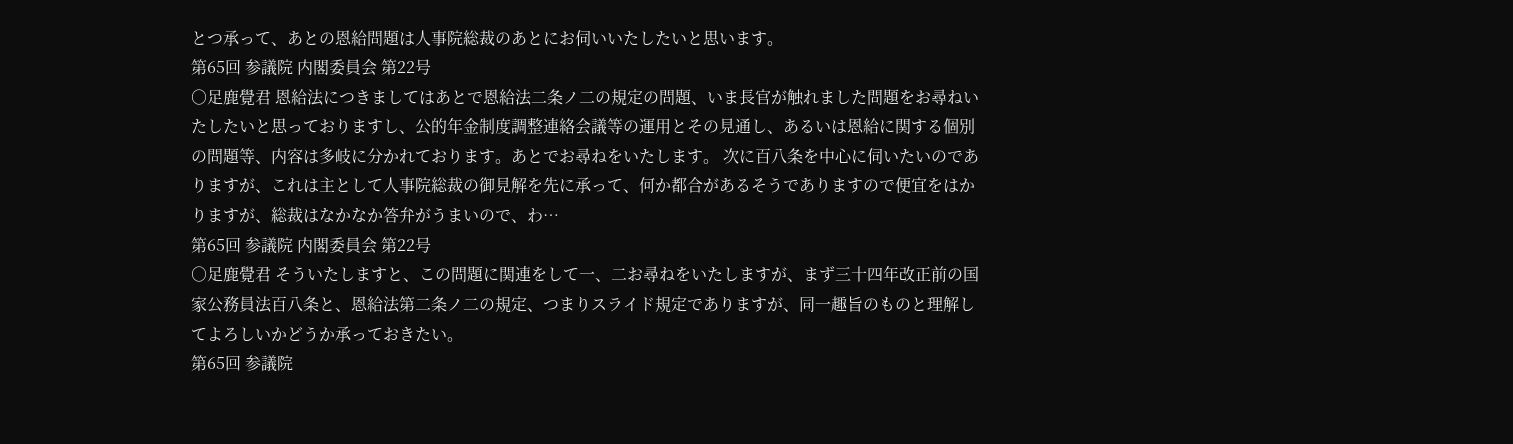とつ承って、あとの恩給問題は人事院総裁のあとにお伺いいたしたいと思います。
第65回 参議院 内閣委員会 第22号
○足鹿覺君 恩給法につきましてはあとで恩給法二条ノ二の規定の問題、いま長官が触れました問題をお尋ねいたしたいと思っておりますし、公的年金制度調整連絡会議等の運用とその見通し、あるいは恩給に関する個別の問題等、内容は多岐に分かれております。あとでお尋ねをいたします。 次に百八条を中心に伺いたいのでありますが、これは主として人事院総裁の御見解を先に承って、何か都合があるそうでありますので便宜をはかりますが、総裁はなかなか答弁がうまいので、わ…
第65回 参議院 内閣委員会 第22号
○足鹿覺君 そういたしますと、この問題に関連をして一、二お尋ねをいたしますが、まず三十四年改正前の国家公務員法百八条と、恩給法第二条ノ二の規定、つまりスライド規定でありますが、同一趣旨のものと理解してよろしいかどうか承っておきたい。
第65回 参議院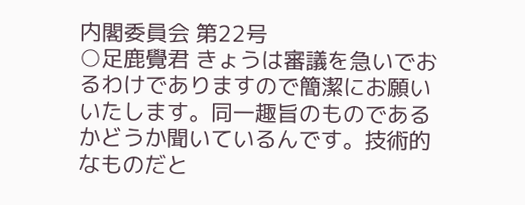内閣委員会 第22号
○足鹿覺君 きょうは審議を急いでおるわけでありますので簡潔にお願いいたします。同一趣旨のものであるかどうか聞いているんです。技術的なものだと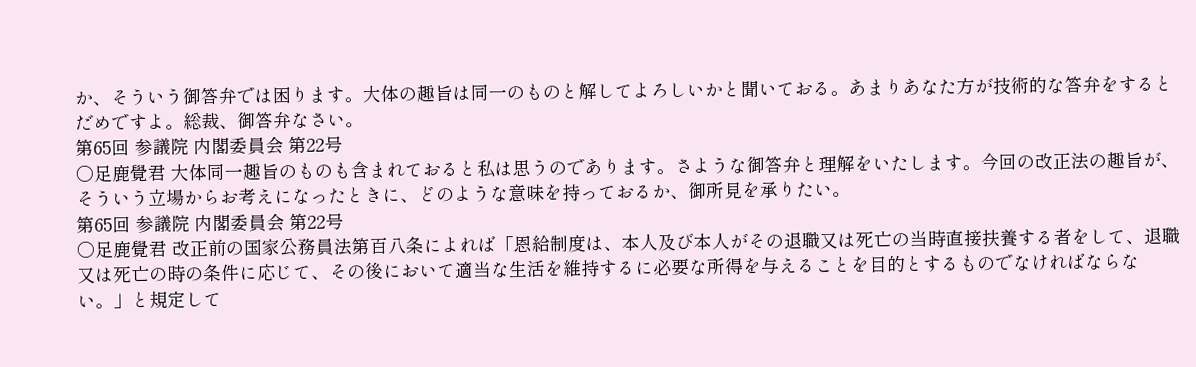か、そういう御答弁では困ります。大体の趣旨は同一のものと解してよろしいかと聞いておる。あまりあなた方が技術的な答弁をするとだめですよ。総裁、御答弁なさい。
第65回 参議院 内閣委員会 第22号
○足鹿覺君 大体同一趣旨のものも含まれておると私は思うのであります。さような御答弁と理解をいたします。今回の改正法の趣旨が、そういう立場からお考えになったときに、どのような意味を持っておるか、御所見を承りたい。
第65回 参議院 内閣委員会 第22号
○足鹿覺君 改正前の国家公務員法第百八条によれば「恩給制度は、本人及び本人がその退職又は死亡の当時直接扶養する者をして、退職又は死亡の時の条件に応じて、その後において適当な生活を維持するに必要な所得を与えることを目的とするものでなければならない。」と規定して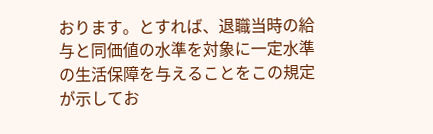おります。とすれば、退職当時の給与と同価値の水準を対象に一定水準の生活保障を与えることをこの規定が示してお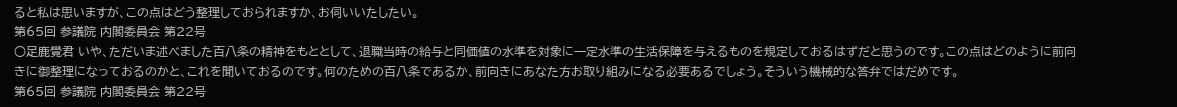ると私は思いますが、この点はどう整理しておられますか、お伺いいたしたい。
第65回 参議院 内閣委員会 第22号
○足鹿覺君 いや、ただいま述べました百八条の精神をもととして、退職当時の給与と同価値の水準を対象に一定水準の生活保障を与えるものを規定しておるはずだと思うのです。この点はどのように前向きに御整理になっておるのかと、これを聞いておるのです。何のための百八条であるか、前向きにあなた方お取り組みになる必要あるでしょう。そういう機械的な答弁ではだめです。
第65回 参議院 内閣委員会 第22号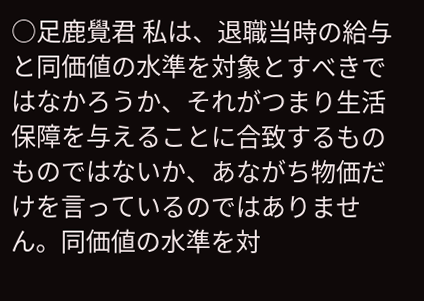○足鹿覺君 私は、退職当時の給与と同価値の水準を対象とすべきではなかろうか、それがつまり生活保障を与えることに合致するものものではないか、あながち物価だけを言っているのではありません。同価値の水準を対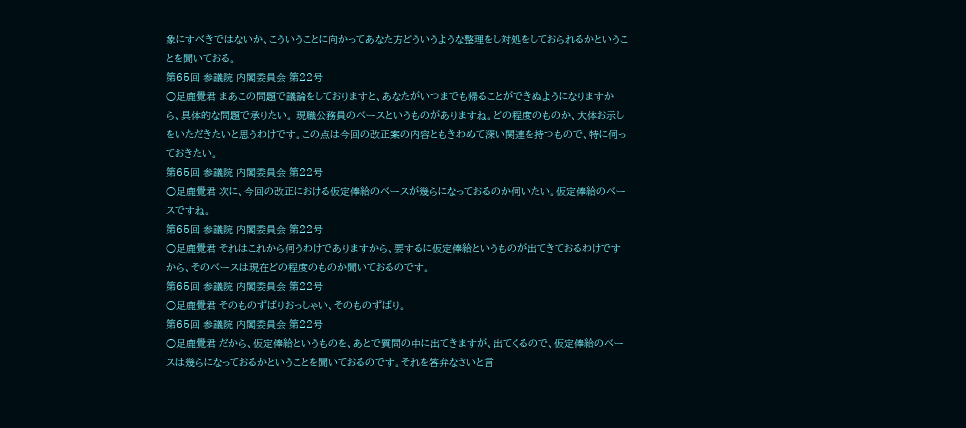象にすべきではないか、こういうことに向かってあなた方どういうような整理をし対処をしておられるかということを聞いておる。
第65回 参議院 内閣委員会 第22号
○足鹿覺君 まあこの問題で議論をしておりますと、あなたがいつまでも帰ることができぬようになりますから、具体的な問題で承りたい。 現職公務員のベースというものがありますね。どの程度のものか、大体お示しをいただきたいと思うわけです。この点は今回の改正案の内容ともきわめて深い関連を持つもので、特に伺っておきたい。
第65回 参議院 内閣委員会 第22号
○足鹿覺君 次に、今回の改正における仮定俸給のベースが幾らになっておるのか伺いたい。仮定俸給のベースですね。
第65回 参議院 内閣委員会 第22号
○足鹿覺君 それはこれから伺うわけでありますから、要するに仮定俸給というものが出てきておるわけですから、そのベースは現在どの程度のものか聞いておるのです。
第65回 参議院 内閣委員会 第22号
○足鹿覺君 そのものずばりおっしゃい、そのものずばり。
第65回 参議院 内閣委員会 第22号
○足鹿覺君 だから、仮定俸給というものを、あとで質問の中に出てきますが、出てくるので、仮定俸給のベースは幾らになっておるかということを聞いておるのです。それを答弁なさいと言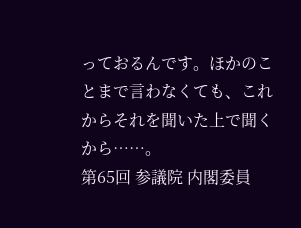っておるんです。ほかのことまで言わなくても、これからそれを聞いた上で聞くから……。
第65回 参議院 内閣委員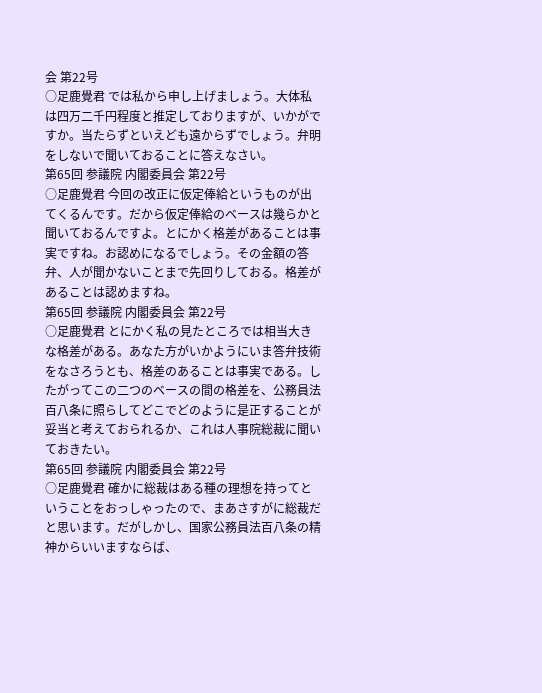会 第22号
○足鹿覺君 では私から申し上げましょう。大体私は四万二千円程度と推定しておりますが、いかがですか。当たらずといえども遠からずでしょう。弁明をしないで聞いておることに答えなさい。
第65回 参議院 内閣委員会 第22号
○足鹿覺君 今回の改正に仮定俸給というものが出てくるんです。だから仮定俸給のベースは幾らかと聞いておるんですよ。とにかく格差があることは事実ですね。お認めになるでしょう。その金額の答弁、人が聞かないことまで先回りしておる。格差があることは認めますね。
第65回 参議院 内閣委員会 第22号
○足鹿覺君 とにかく私の見たところでは相当大きな格差がある。あなた方がいかようにいま答弁技術をなさろうとも、格差のあることは事実である。したがってこの二つのベースの間の格差を、公務員法百八条に照らしてどこでどのように是正することが妥当と考えておられるか、これは人事院総裁に聞いておきたい。
第65回 参議院 内閣委員会 第22号
○足鹿覺君 確かに総裁はある種の理想を持ってということをおっしゃったので、まあさすがに総裁だと思います。だがしかし、国家公務員法百八条の精神からいいますならば、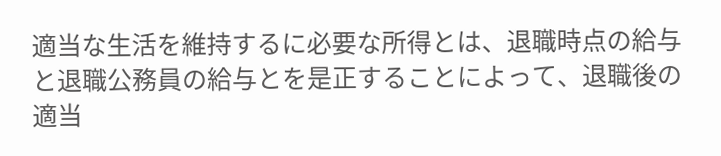適当な生活を維持するに必要な所得とは、退職時点の給与と退職公務員の給与とを是正することによって、退職後の適当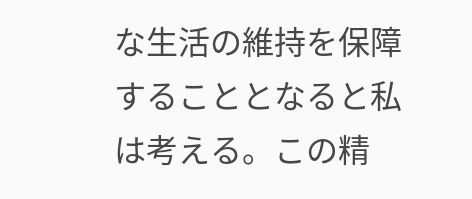な生活の維持を保障することとなると私は考える。この精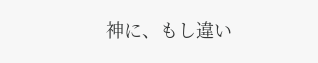神に、もし違い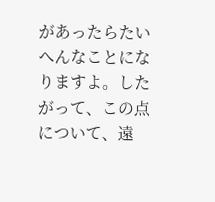があったらたいへんなことになりますよ。したがって、この点について、遠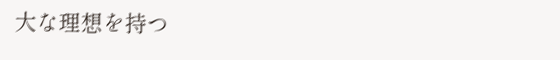大な理想を持つ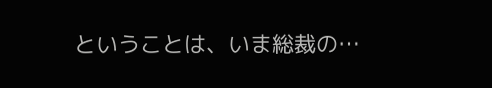ということは、いま総裁の…